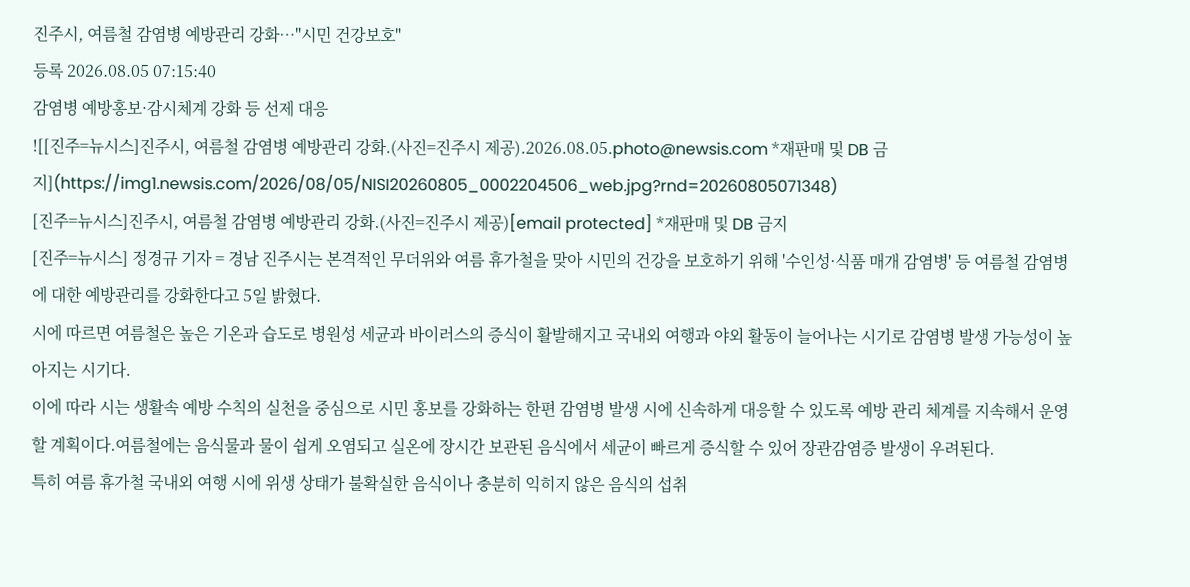진주시, 여름철 감염병 예방관리 강화…"시민 건강보호"
등록 2026.08.05 07:15:40
감염병 예방홍보·감시체계 강화 등 선제 대응
![[진주=뉴시스]진주시, 여름철 감염병 예방관리 강화.(사진=진주시 제공).2026.08.05.photo@newsis.com *재판매 및 DB 금지](https://img1.newsis.com/2026/08/05/NISI20260805_0002204506_web.jpg?rnd=20260805071348)
[진주=뉴시스]진주시, 여름철 감염병 예방관리 강화.(사진=진주시 제공)[email protected] *재판매 및 DB 금지
[진주=뉴시스] 정경규 기자 = 경남 진주시는 본격적인 무더위와 여름 휴가철을 맞아 시민의 건강을 보호하기 위해 '수인성·식품 매개 감염병' 등 여름철 감염병에 대한 예방관리를 강화한다고 5일 밝혔다.
시에 따르면 여름철은 높은 기온과 습도로 병원성 세균과 바이러스의 증식이 활발해지고 국내외 여행과 야외 활동이 늘어나는 시기로 감염병 발생 가능성이 높아지는 시기다.
이에 따라 시는 생활속 예방 수칙의 실천을 중심으로 시민 홍보를 강화하는 한편 감염병 발생 시에 신속하게 대응할 수 있도록 예방 관리 체계를 지속해서 운영할 계획이다.여름철에는 음식물과 물이 쉽게 오염되고 실온에 장시간 보관된 음식에서 세균이 빠르게 증식할 수 있어 장관감염증 발생이 우려된다.
특히 여름 휴가철 국내외 여행 시에 위생 상태가 불확실한 음식이나 충분히 익히지 않은 음식의 섭취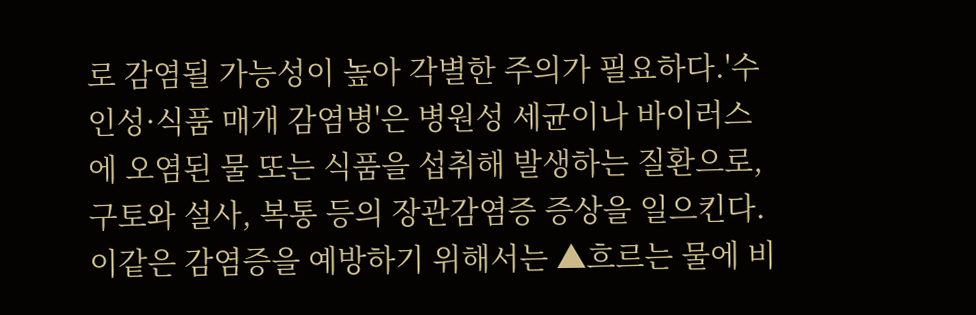로 감염될 가능성이 높아 각별한 주의가 필요하다.'수인성·식품 매개 감염병'은 병원성 세균이나 바이러스에 오염된 물 또는 식품을 섭취해 발생하는 질환으로, 구토와 설사, 복통 등의 장관감염증 증상을 일으킨다.
이같은 감염증을 예방하기 위해서는 ▲흐르는 물에 비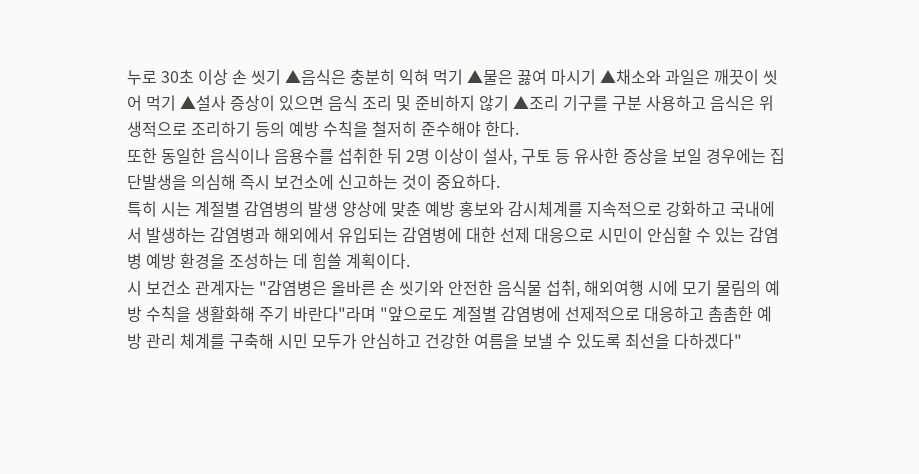누로 30초 이상 손 씻기 ▲음식은 충분히 익혀 먹기 ▲물은 끓여 마시기 ▲채소와 과일은 깨끗이 씻어 먹기 ▲설사 증상이 있으면 음식 조리 및 준비하지 않기 ▲조리 기구를 구분 사용하고 음식은 위생적으로 조리하기 등의 예방 수칙을 철저히 준수해야 한다.
또한 동일한 음식이나 음용수를 섭취한 뒤 2명 이상이 설사, 구토 등 유사한 증상을 보일 경우에는 집단발생을 의심해 즉시 보건소에 신고하는 것이 중요하다.
특히 시는 계절별 감염병의 발생 양상에 맞춘 예방 홍보와 감시체계를 지속적으로 강화하고 국내에서 발생하는 감염병과 해외에서 유입되는 감염병에 대한 선제 대응으로 시민이 안심할 수 있는 감염병 예방 환경을 조성하는 데 힘쓸 계획이다.
시 보건소 관계자는 "감염병은 올바른 손 씻기와 안전한 음식물 섭취, 해외여행 시에 모기 물림의 예방 수칙을 생활화해 주기 바란다"라며 "앞으로도 계절별 감염병에 선제적으로 대응하고 촘촘한 예방 관리 체계를 구축해 시민 모두가 안심하고 건강한 여름을 보낼 수 있도록 최선을 다하겠다"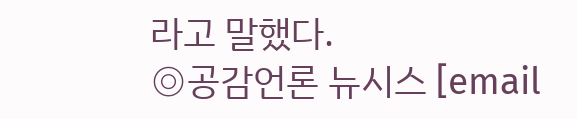라고 말했다.
◎공감언론 뉴시스 [email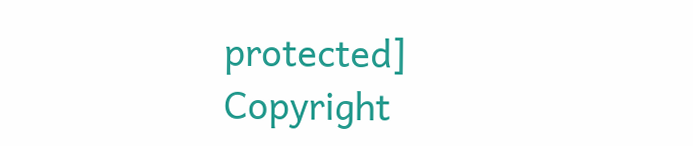protected]
Copyright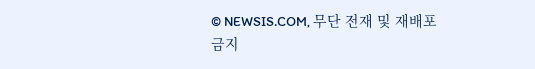© NEWSIS.COM, 무단 전재 및 재배포 금지